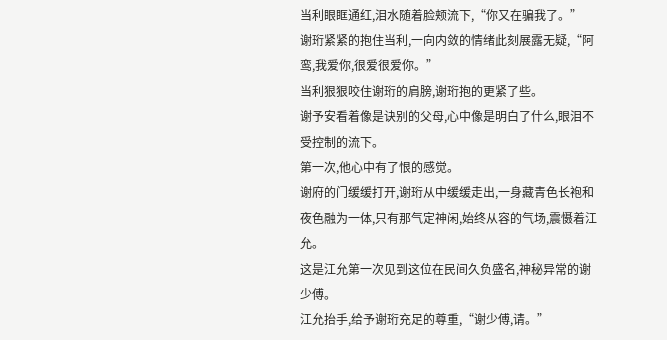当利眼眶通红,泪水随着脸颊流下,“你又在骗我了。”
谢珩紧紧的抱住当利,一向内敛的情绪此刻展露无疑,“阿鸾,我爱你,很爱很爱你。”
当利狠狠咬住谢珩的肩膀,谢珩抱的更紧了些。
谢予安看着像是诀别的父母,心中像是明白了什么,眼泪不受控制的流下。
第一次,他心中有了恨的感觉。
谢府的门缓缓打开,谢珩从中缓缓走出,一身藏青色长袍和夜色融为一体,只有那气定神闲,始终从容的气场,震慑着江允。
这是江允第一次见到这位在民间久负盛名,神秘异常的谢少傅。
江允抬手,给予谢珩充足的尊重,“谢少傅,请。”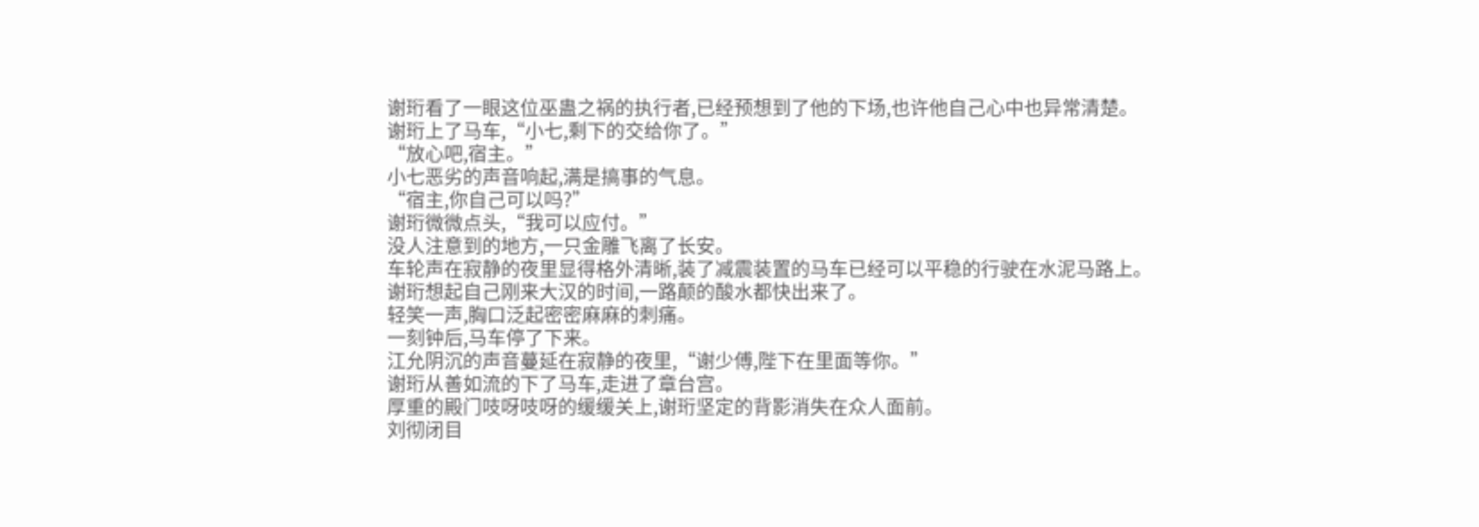谢珩看了一眼这位巫蛊之祸的执行者,已经预想到了他的下场,也许他自己心中也异常清楚。
谢珩上了马车,“小七,剩下的交给你了。”
“放心吧,宿主。”
小七恶劣的声音响起,满是搞事的气息。
“宿主,你自己可以吗?”
谢珩微微点头,“我可以应付。”
没人注意到的地方,一只金雕飞离了长安。
车轮声在寂静的夜里显得格外清晰,装了减震装置的马车已经可以平稳的行驶在水泥马路上。
谢珩想起自己刚来大汉的时间,一路颠的酸水都快出来了。
轻笑一声,胸口泛起密密麻麻的刺痛。
一刻钟后,马车停了下来。
江允阴沉的声音蔓延在寂静的夜里,“谢少傅,陛下在里面等你。”
谢珩从善如流的下了马车,走进了章台宫。
厚重的殿门吱呀吱呀的缓缓关上,谢珩坚定的背影消失在众人面前。
刘彻闭目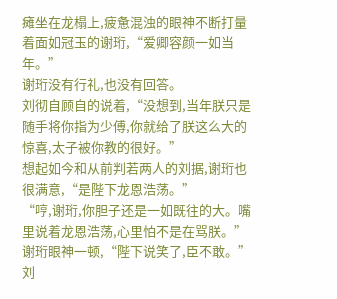瘫坐在龙榻上,疲惫混浊的眼神不断打量着面如冠玉的谢珩,“爱卿容颜一如当年。”
谢珩没有行礼,也没有回答。
刘彻自顾自的说着,“没想到,当年朕只是随手将你指为少傅,你就给了朕这么大的惊喜,太子被你教的很好。”
想起如今和从前判若两人的刘据,谢珩也很满意,“是陛下龙恩浩荡。”
“哼,谢珩,你胆子还是一如既往的大。嘴里说着龙恩浩荡,心里怕不是在骂朕。”
谢珩眼神一顿,“陛下说笑了,臣不敢。”
刘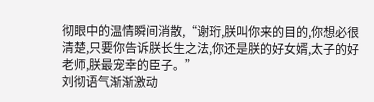彻眼中的温情瞬间消散,“谢珩,朕叫你来的目的,你想必很清楚,只要你告诉朕长生之法,你还是朕的好女婿,太子的好老师,朕最宠幸的臣子。”
刘彻语气渐渐激动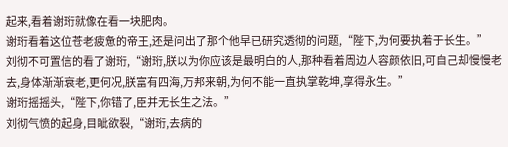起来,看着谢珩就像在看一块肥肉。
谢珩看着这位苍老疲惫的帝王,还是问出了那个他早已研究透彻的问题,“陛下,为何要执着于长生。”
刘彻不可置信的看了谢珩,“谢珩,朕以为你应该是最明白的人,那种看着周边人容颜依旧,可自己却慢慢老去,身体渐渐衰老,更何况,朕富有四海,万邦来朝,为何不能一直执掌乾坤,享得永生。”
谢珩摇摇头,“陛下,你错了,臣并无长生之法。”
刘彻气愤的起身,目眦欲裂,“谢珩,去病的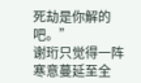死劫是你解的吧。”
谢珩只觉得一阵寒意蔓延至全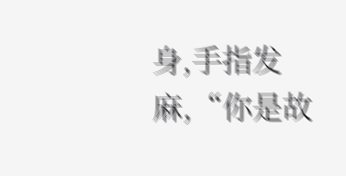身,手指发麻,“你是故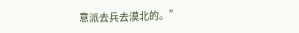意派去兵去漠北的。”